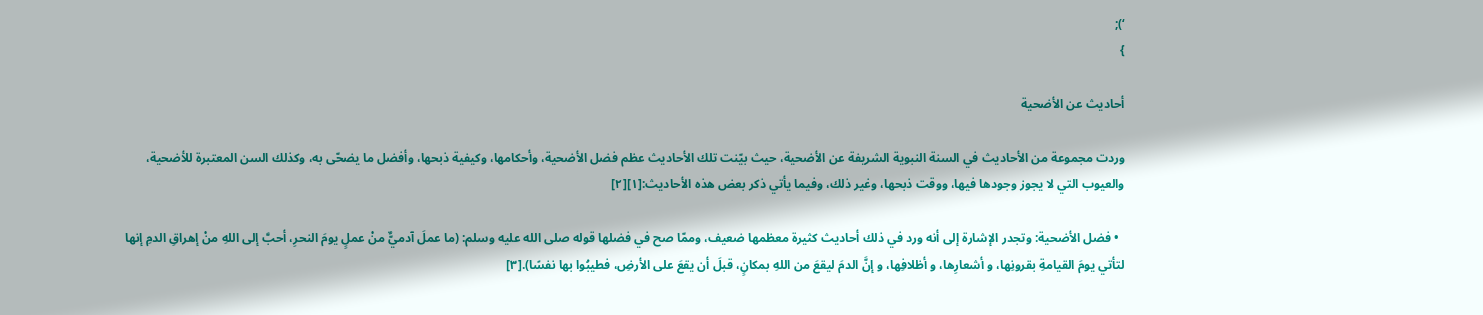‘);
}

أحاديث عن الأضحية

وردت مجموعة من الأحاديث في السنة النبوية الشريفة عن الأضحية، حيث بيّنت تلك الأحاديث عظم فضل الأضحية، وأحكامها، وكيفية ذبحها، وأفضل ما يضحّى به، وكذلك السن المعتبرة للأضحية، والعيوب التي لا يجوز وجودها فيها، ووقت ذبحها، وغير ذلك، وفيما يأتي ذكر بعض هذه الأحاديث:[١][٢]

  • فضل الأضحية: وتجدر الإشارة إلى أنه ورد في ذلك أحاديث كثيرة معظمها ضعيف، وممّا صح في فضلها قوله صلى الله عليه وسلم: (ما عملَ آدميٌّ منْ عملٍ يومَ النحرِ، أحبَّ إلى اللهِ منْ إهراقِ الدمِ إنها لتأتي يومَ القيامةِ بقرونِها، و أشعارِها، و أظلافِها، و إنَّ الدمَ ليقعَ من اللهِ بمكانٍ، قبلَ أن يقعَ على الأرضِ، فطيبُوا بها نفسًا).[٣]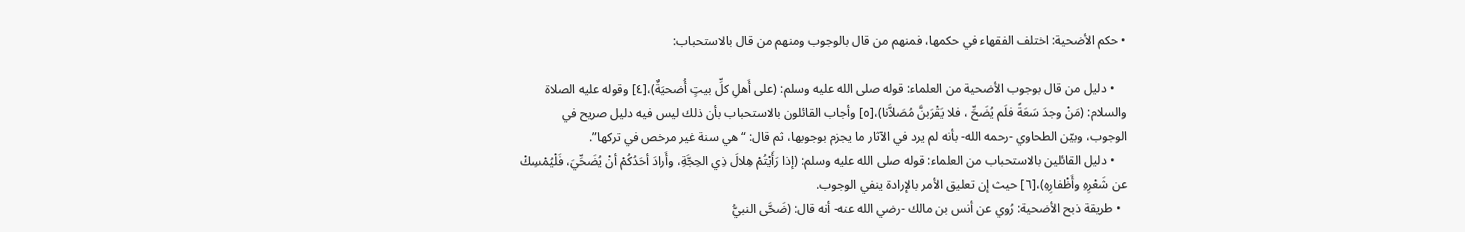• حكم الأضحية: اختلف الفقهاء في حكمها، فمنهم من قال بالوجوب ومنهم من قال بالاستحباب:

    • دليل من قال بوجوب الأضحية من العلماء: قوله صلى الله عليه وسلم: (على أَهلِ كلِّ بيتٍ أُضحيَةٌ)،[٤] وقوله عليه الصلاة والسلام: (مَنْ وجدَ سَعَةً فلَم يُضَحِّ ، فلا يَقْرَبنَّ مُصَلاَّنا)،[٥] وأجاب القائلون بالاستحباب بأن ذلك ليس فيه دليل صريح في الوجوب، وبيّن الطحاوي -رحمه الله- بأنه لم يرد في الآثار ما يجزم بوجوبها، ثم قال: “هي سنة غير مرخص في تركها”.
    • دليل القائلين بالاستحباب من العلماء: قوله صلى الله عليه وسلم: (إذا رَأَيْتُمْ هِلالَ ذِي الحِجَّةِ، وأَرادَ أحَدُكُمْ أنْ يُضَحِّيَ، فَلْيُمْسِكْ عن شَعْرِهِ وأَظْفارِهِ)،[٦] حيث إن تعليق الأمر بالإرادة ينفي الوجوب.
  • طريقة ذبح الأضحية: رُوي عن أنس بن مالك -رضي الله عنه- أنه قال: (ضَحَّى النبيُّ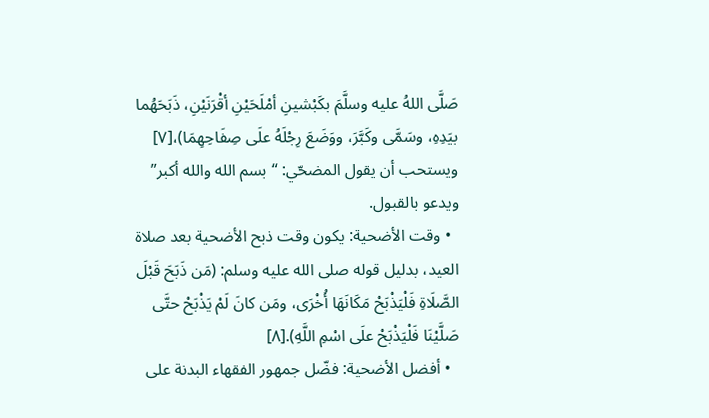صَلَّى اللهُ عليه وسلَّمَ بكَبْشينِ أمْلَحَيْنِ أقْرَنَيْنِ، ذَبَحَهُما بيَدِهِ، وسَمَّى وكَبَّرَ، ووَضَعَ رِجْلَهُ علَى صِفَاحِهِمَا)،[٧] ويستحب أن يقول المضحّي: “بسم الله والله أكبر” ويدعو بالقبول.
  • وقت الأضحية: يكون وقت ذبح الأضحية بعد صلاة العيد، بدليل قوله صلى الله عليه وسلم: (مَن ذَبَحَ قَبْلَ الصَّلَاةِ فَلْيَذْبَحْ مَكَانَهَا أُخْرَى، ومَن كانَ لَمْ يَذْبَحْ حتَّى صَلَّيْنَا فَلْيَذْبَحْ علَى اسْمِ اللَّهِ).[٨]
  • أفضل الأضحية: فضّل جمهور الفقهاء البدنة على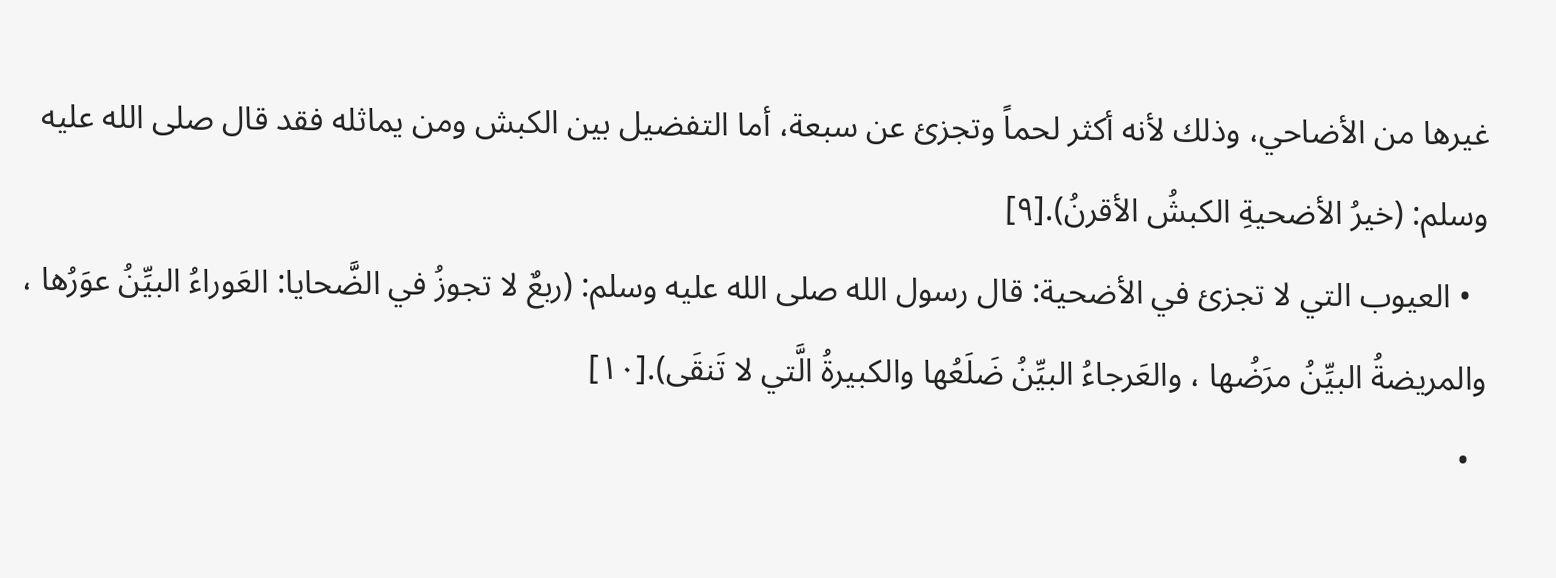غيرها من الأضاحي، وذلك لأنه أكثر لحماً وتجزئ عن سبعة، أما التفضيل بين الكبش ومن يماثله فقد قال صلى الله عليه وسلم: (خيرُ الأضحيةِ الكبشُ الأقرنُ).[٩]
  • العيوب التي لا تجزئ في الأضحية: قال رسول الله صلى الله عليه وسلم: (ربعٌ لا تجوزُ في الضَّحايا: العَوراءُ البيِّنُ عوَرُها ، والمريضةُ البيِّنُ مرَضُها ، والعَرجاءُ البيِّنُ ضَلَعُها والكبيرةُ الَّتي لا تَنقَى).[١٠]
  •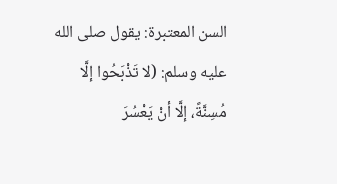السن المعتبرة: يقول صلى الله عليه وسلم: (لا تَذْبَحُوا إلَّا مُسِنَّةً، إلَّا أنْ يَعْسُرَ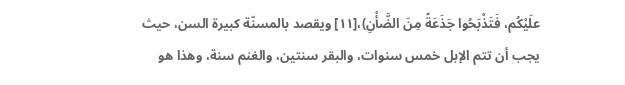علَيْكُم، فَتَذْبَحُوا جَذَعَةً مِنَ الضَّأْنِ)،[١١] ويقصد بالمسنّة كبيرة السن، حيث يجب أن تتم الإبل خمس سنوات، والبقر سنتين، والغنم سنة، وهذا هو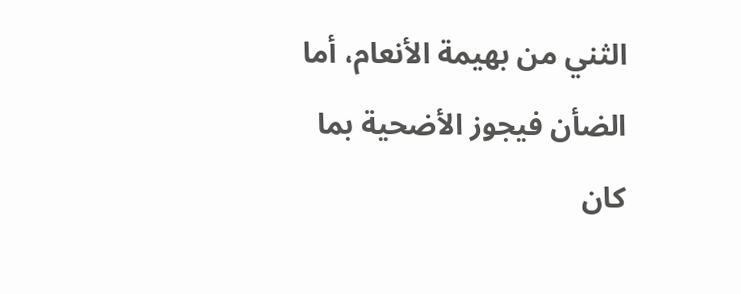الثني من بهيمة الأنعام، أما الضأن فيجوز الأضحية بما كان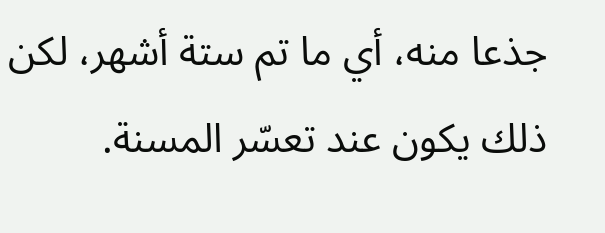جذعا منه، أي ما تم ستة أشهر، لكن ذلك يكون عند تعسّر المسنة.